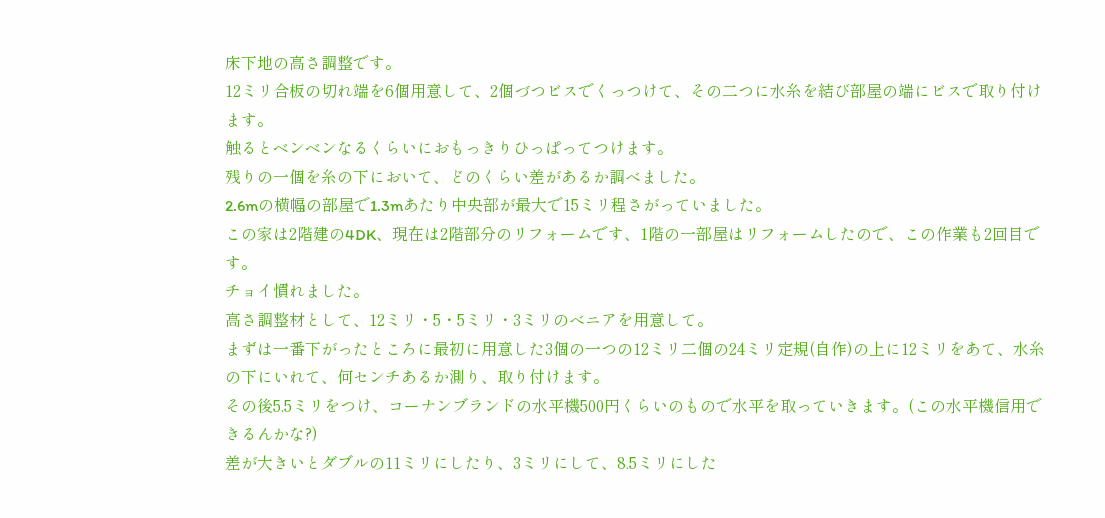床下地の高さ調整です。
12ミリ合板の切れ端を6個用意して、2個づつビスでくっつけて、その二つに水糸を結び部屋の端にビスで取り付けます。
触るとベンベンなるくらいにおもっきりひっぱってつけます。
残りの一個を糸の下において、どのくらい差があるか調べました。
2.6mの横幅の部屋で1.3mあたり中央部が最大で15ミリ程さがっていました。
この家は2階建の4DK、現在は2階部分のリフォームです、1階の一部屋はリフォームしたので、この作業も2回目です。
チョイ慣れました。
高さ調整材として、12ミリ・5・5ミリ・3ミリのべニアを用意して。
まずは一番下がったところに最初に用意した3個の一つの12ミリ二個の24ミリ定規(自作)の上に12ミリをあて、水糸の下にいれて、何センチあるか測り、取り付けます。
その後5.5ミリをつけ、コーナンブランドの水平機500円くらいのもので水平を取っていきます。(この水平機信用できるんかな?)
差が大きいとダブルの11ミリにしたり、3ミリにして、8.5ミリにした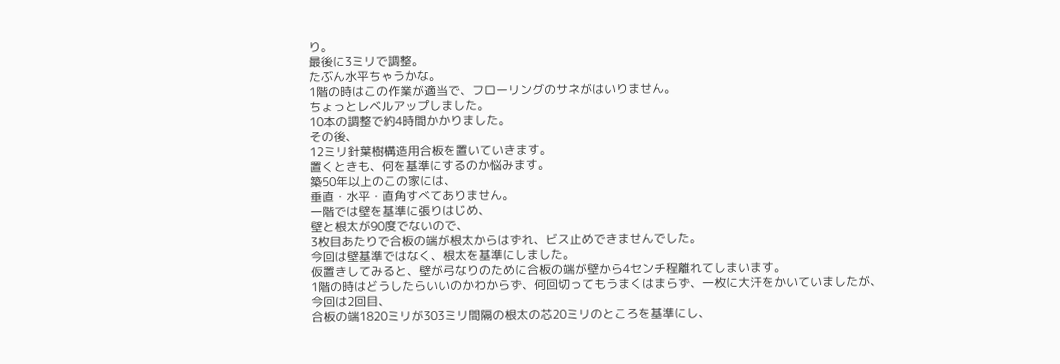り。
最後に3ミリで調整。
たぶん水平ちゃうかな。
1階の時はこの作業が適当で、フローリングのサネがはいりません。
ちょっとレベルアップしました。
10本の調整で約4時間かかりました。
その後、
12ミリ針葉樹構造用合板を置いていきます。
置くときも、何を基準にするのか悩みます。
築50年以上のこの家には、
垂直・水平・直角すべてありません。
一階では壁を基準に張りはじめ、
壁と根太が90度でないので、
3枚目あたりで合板の端が根太からはずれ、ビス止めできませんでした。
今回は壁基準ではなく、根太を基準にしました。
仮置きしてみると、壁が弓なりのために合板の端が壁から4センチ程離れてしまいます。
1階の時はどうしたらいいのかわからず、何回切ってもうまくはまらず、一枚に大汗をかいていましたが、
今回は2回目、
合板の端1820ミリが303ミリ間隔の根太の芯20ミリのところを基準にし、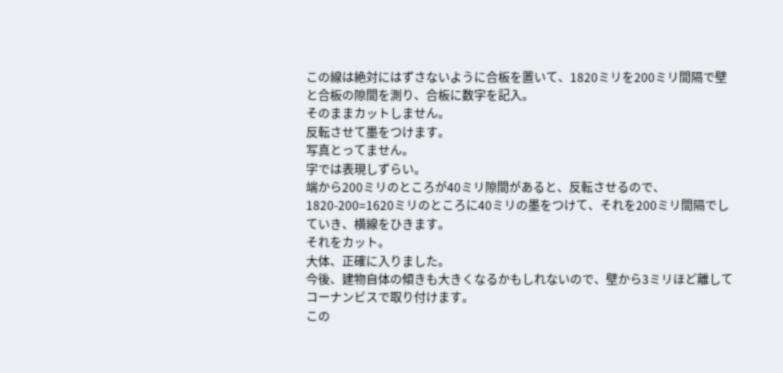この線は絶対にはずさないように合板を置いて、1820ミリを200ミリ間隔で壁と合板の隙間を測り、合板に数字を記入。
そのままカットしません。
反転させて墨をつけます。
写真とってません。
字では表現しずらい。
端から200ミリのところが40ミリ隙間があると、反転させるので、1820-200=1620ミリのところに40ミリの墨をつけて、それを200ミリ間隔でしていき、横線をひきます。
それをカット。
大体、正確に入りました。
今後、建物自体の傾きも大きくなるかもしれないので、壁から3ミリほど離してコーナンビスで取り付けます。
この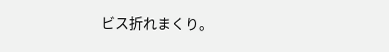ビス折れまくり。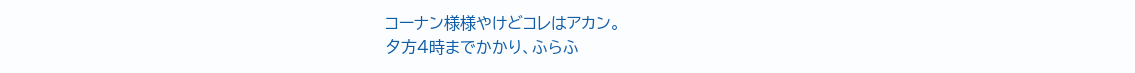コーナン様様やけどコレはアカン。
夕方4時までかかり、ふらふ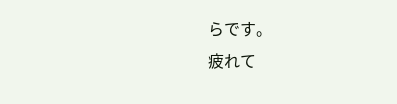らです。
疲れて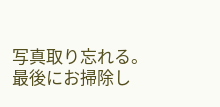写真取り忘れる。
最後にお掃除し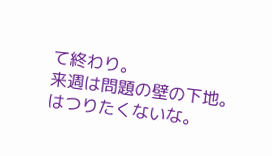て終わり。
来週は問題の壁の下地。
はつりたくないな。